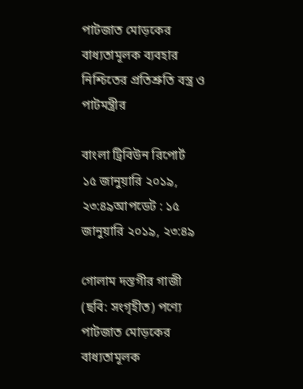পাটজাত মোড়কের বাধ্যতামূলক ব্যবহার নিশ্চিতের প্রতিশ্রুতি বস্ত্র ও পাটমন্ত্রীর

বাংলা ট্রিবিউন রিপোর্ট
১৫ জানুয়ারি ২০১৯, ২৩:৪৯আপডেট : ১৫ জানুয়ারি ২০১৯, ২৩:৪৯

গোলাম দস্তগীর গাজী (ছবি: সংগৃহীত) পণ্যে পাটজাত মোড়কের বাধ্যতামূলক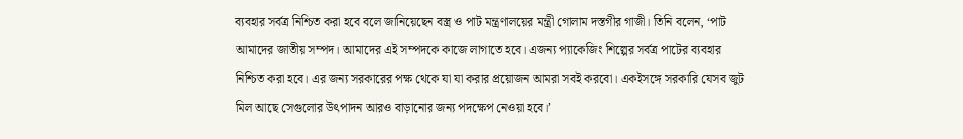ব্যবহার সর্বত্র নিশ্চিত করা হবে বলে জানিয়েছেন বস্ত্র ও পাট মন্ত্রণালয়ের মন্ত্রী গোলাম দস্তগীর গাজী। তিনি বলেন, ‘পাট আমাদের জাতীয় সম্পদ। আমাদের এই সম্পদকে কাজে লাগাতে হবে। এজন্য প্যাকেজিং শিল্পের সর্বত্র পাটের ব্যবহার নিশ্চিত করা হবে। এর জন্য সরকারের পক্ষ থেকে যা যা করার প্রয়োজন আমরা সবই করবো। একইসঙ্গে সরকারি যেসব জুট মিল আছে সেগুলোর উৎপাদন আরও বাড়ানোর জন্য পদক্ষেপ নেওয়া হবে।’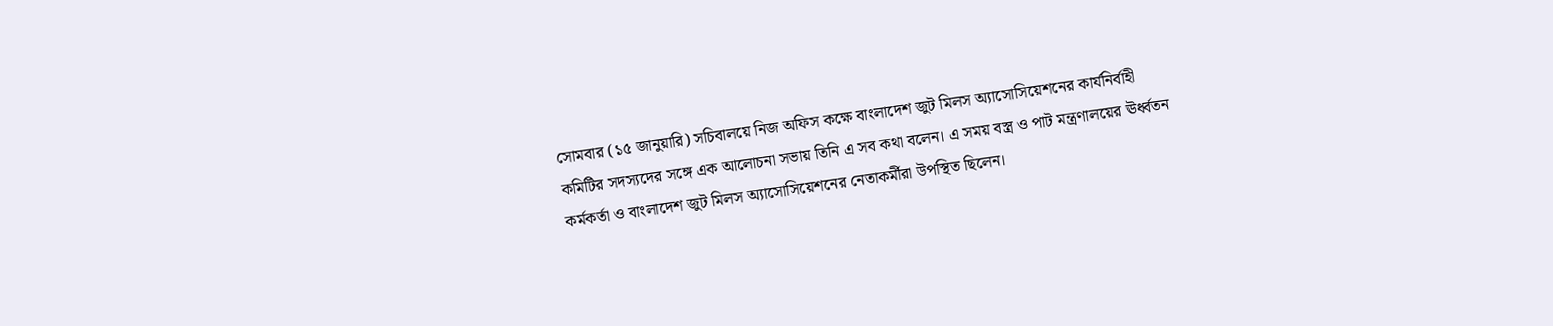সোমবার (১৫ জানুয়ারি) সচিবালয়ে নিজ অফিস কক্ষে বাংলাদেশ জুট মিলস অ্যাসোসিয়েশনের কার্যনির্বাহী কমিটির সদস্যদের সঙ্গে এক আলোচনা সভায় তিনি এ সব কথা বলেন। এ সময় বস্ত্র ও পাট মন্ত্রণালয়ের ঊর্ধ্বতন কর্মকর্তা ও বাংলাদেশ জুট মিলস অ্যাসোসিয়েশনের নেতাকর্মীরা উপস্থিত ছিলেন।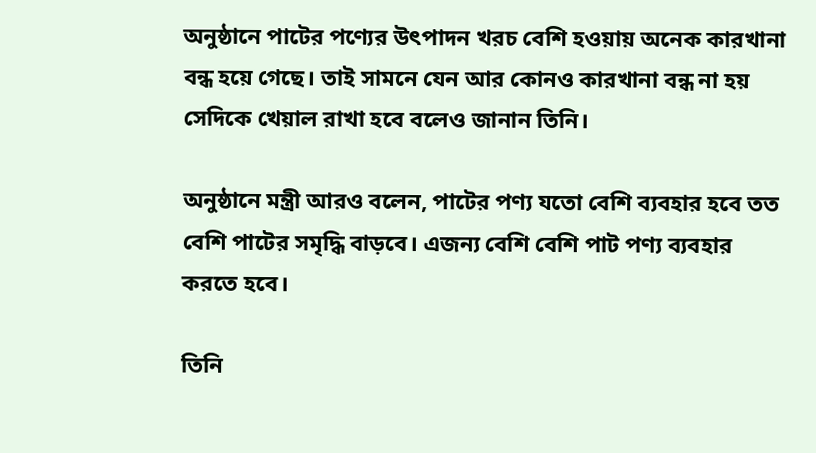অনুষ্ঠানে পাটের পণ্যের উৎপাদন খরচ বেশি হওয়ায় অনেক কারখানা বন্ধ হয়ে গেছে। তাই সামনে যেন আর কোনও কারখানা বন্ধ না হয় সেদিকে খেয়াল রাখা হবে বলেও জানান তিনি।

অনুষ্ঠানে মন্ত্রী আরও বলেন, পাটের পণ্য যতো বেশি ব্যবহার হবে তত বেশি পাটের সমৃদ্ধি বাড়বে। এজন্য বেশি বেশি পাট পণ্য ব্যবহার করতে হবে।

তিনি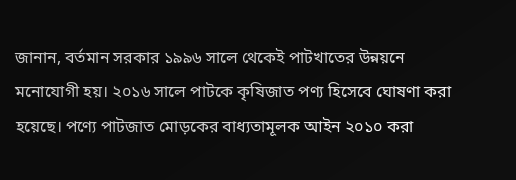জানান, বর্তমান সরকার ১৯৯৬ সালে থেকেই পাটখাতের উন্নয়নে মনোযোগী হয়। ২০১৬ সালে পাটকে কৃষিজাত পণ্য হিসেবে ঘোষণা করা হয়েছে। পণ্যে পাটজাত মোড়কের বাধ্যতামূলক আইন ২০১০ করা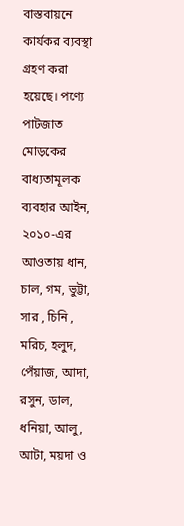বাস্তবায়নে কার্যকর ব্যবস্থা গ্রহণ করা হয়েছে। পণ্যে পাটজাত মোড়কের বাধ্যতামূলক ব্যবহার আইন, ২০১০-এর আওতায় ধান, চাল, গম, ভুট্টা, সার , চিনি , মরিচ, হলুদ, পেঁয়াজ, আদা, রসুন, ডাল, ধনিয়া, আলু, আটা, ময়দা ও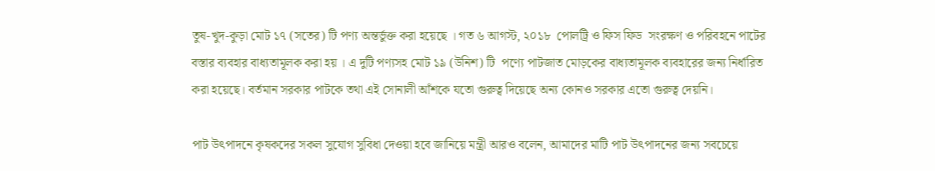তুষ-খুদ-কুড়া মোট ১৭ (সতের) টি পণ্য অন্তর্ভুক্ত করা হয়েছে । গত ৬ আগস্ট, ২০১৮  পোলট্রি ও ফিস ফিড  সংরক্ষণ ও পরিবহনে পাটের বস্তার ব্যবহার বাধ্যতামূলক করা হয় । এ দুটি পণ্যসহ মোট ১৯ (উনিশ) টি  পণ্যে পাটজাত মোড়কের বাধ্যতামূলক ব্যবহারের জন্য নির্ধারিত করা হয়েছে। বর্তমান সরকার পাটকে তথা এই সোনালী আঁশকে যতো গুরুত্ব দিয়েছে অন্য কোনও সরকার এতো গুরুত্ব দেয়নি।

পাট উৎপাদনে কৃষকদের সকল সুযোগ সুবিধা দেওয়া হবে জানিয়ে মন্ত্রী আরও বলেন, আমাদের মাটি পাট উৎপাদনের জন্য সবচেয়ে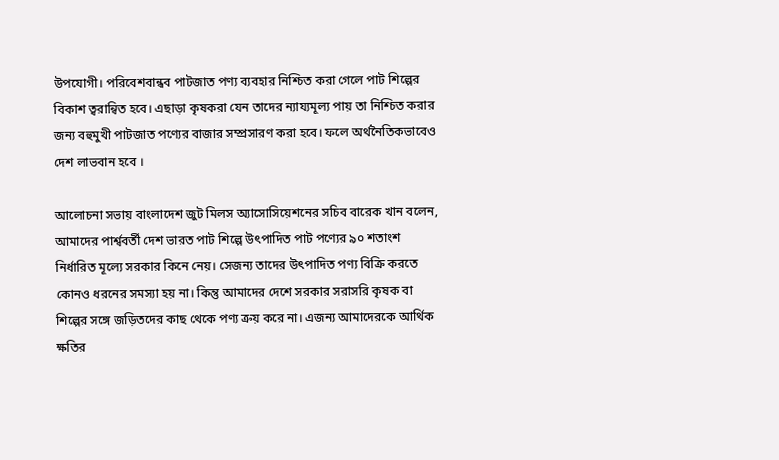উপযোগী। পরিবেশবান্ধব পাটজাত পণ্য ব্যবহার নিশ্চিত করা গেলে পাট শিল্পের বিকাশ ত্বরান্বিত হবে। এছাড়া কৃষকরা যেন তাদের ন্যায্যমূল্য পায় তা নিশ্চিত করার জন্য বহুমুখী পাটজাত পণ্যের বাজার সম্প্রসারণ করা হবে। ফলে অর্থনৈতিকভাবেও দেশ লাভবান হবে ।

আলোচনা সভায় বাংলাদেশ জুট মিলস অ্যাসোসিয়েশনের সচিব বারেক খান বলেন, আমাদের পার্শ্ববর্তী দেশ ভারত পাট শিল্পে উৎপাদিত পাট পণ্যের ৯০ শতাংশ নির্ধারিত মূল্যে সরকার কিনে নেয়। সেজন্য তাদের উৎপাদিত পণ্য বিক্রি করতে কোনও ধরনের সমস্যা হয় না। কিন্তু আমাদের দেশে সরকার সরাসরি কৃষক বা শিল্পের সঙ্গে জড়িতদের কাছ থেকে পণ্য ক্রয় করে না। এজন্য আমাদেরকে আর্থিক ক্ষতির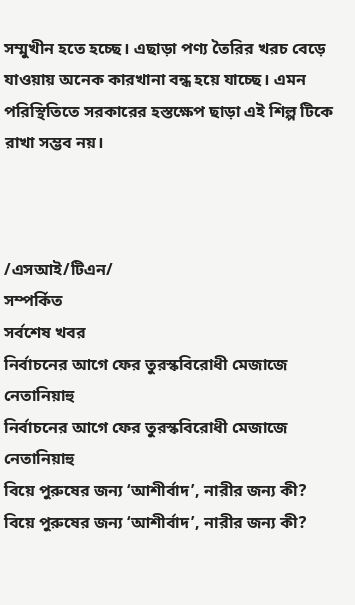সম্মুখীন হতে হচ্ছে। এছাড়া পণ্য তৈরির খরচ বেড়ে যাওয়ায় অনেক কারখানা বন্ধ হয়ে যাচ্ছে। এমন পরিস্থিতিতে সরকারের হস্তক্ষেপ ছাড়া এই শিল্প টিকে রাখা সম্ভব নয়।



/এসআই/টিএন/
সম্পর্কিত
সর্বশেষ খবর
নির্বাচনের আগে ফের তুরস্কবিরোধী মেজাজে নেতানিয়াহু
নির্বাচনের আগে ফের তুরস্কবিরোধী মেজাজে নেতানিয়াহু
বিয়ে পুরুষের জন্য ‘আশীর্বাদ’, নারীর জন্য কী?
বিয়ে পুরুষের জন্য ‘আশীর্বাদ’, নারীর জন্য কী?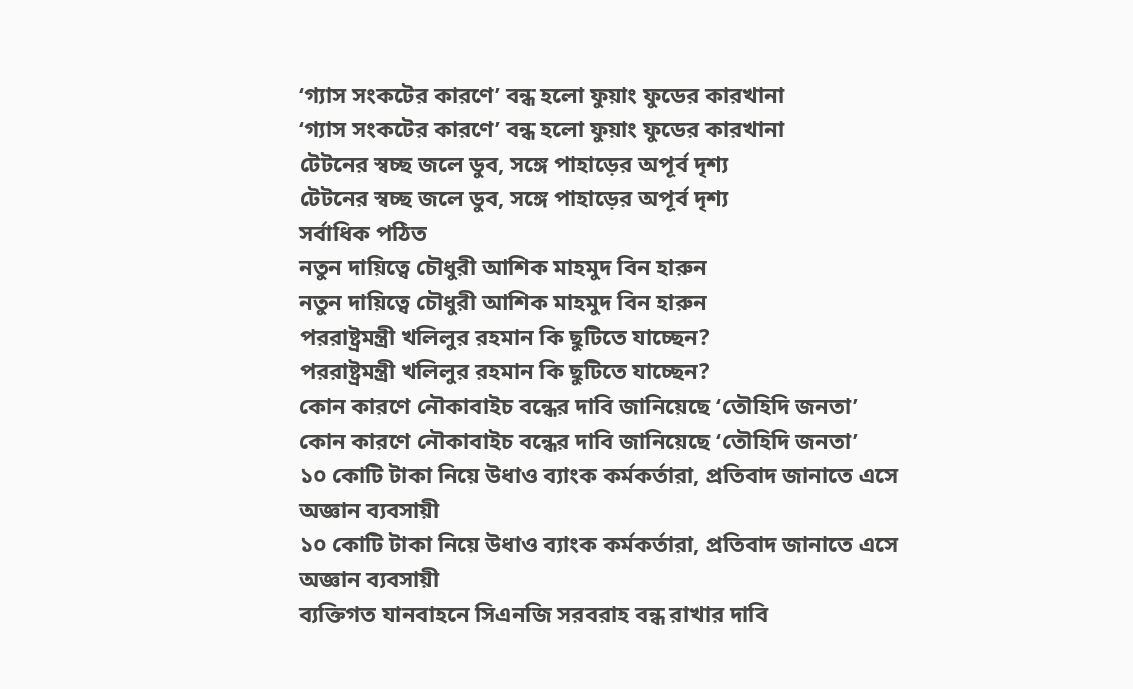‘গ্যাস সংকটের কারণে’ বন্ধ হলো ফুয়াং ফুডের কারখানা
‘গ্যাস সংকটের কারণে’ বন্ধ হলো ফুয়াং ফুডের কারখানা
টেটনের স্বচ্ছ জলে ডুব, সঙ্গে পাহাড়ের অপূর্ব দৃশ্য
টেটনের স্বচ্ছ জলে ডুব, সঙ্গে পাহাড়ের অপূর্ব দৃশ্য
সর্বাধিক পঠিত
নতুন দায়িত্বে চৌধুরী আশিক মাহমুদ বিন হারুন
নতুন দায়িত্বে চৌধুরী আশিক মাহমুদ বিন হারুন
পররাষ্ট্রমন্ত্রী খলিলুর রহমান কি ছুটিতে যাচ্ছেন?
পররাষ্ট্রমন্ত্রী খলিলুর রহমান কি ছুটিতে যাচ্ছেন?
কোন কারণে নৌকাবাইচ বন্ধের দাবি জানিয়েছে ‘তৌহিদি জনতা’
কোন কারণে নৌকাবাইচ বন্ধের দাবি জানিয়েছে ‘তৌহিদি জনতা’
১০ কোটি টাকা নিয়ে উধাও ব্যাংক কর্মকর্তারা, প্রতিবাদ জানাতে এসে অজ্ঞান ব্যবসায়ী
১০ কোটি টাকা নিয়ে উধাও ব্যাংক কর্মকর্তারা, প্রতিবাদ জানাতে এসে অজ্ঞান ব্যবসায়ী
ব্যক্তিগত যানবাহনে সিএনজি সরবরাহ বন্ধ রাখার দাবি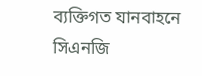ব্যক্তিগত যানবাহনে সিএনজি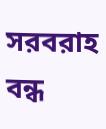সরবরাহ বন্ধ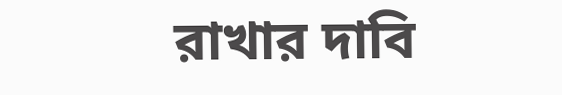রাখার দাবি